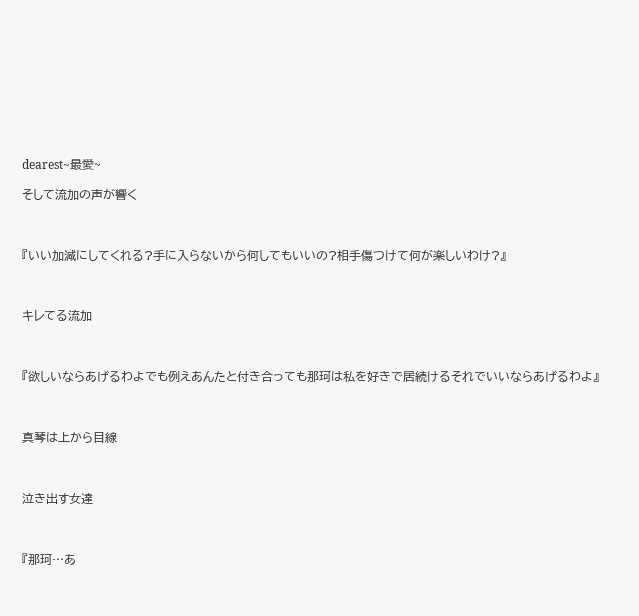dearest~最愛~

そして流加の声が響く



『いい加減にしてくれる?手に入らないから何してもいいの?相手傷つけて何が楽しいわけ?』



キレてる流加



『欲しいならあげるわよでも例えあんたと付き合っても那珂は私を好きで居続けるそれでいいならあげるわよ』



真琴は上から目線



泣き出す女達



『那珂…あ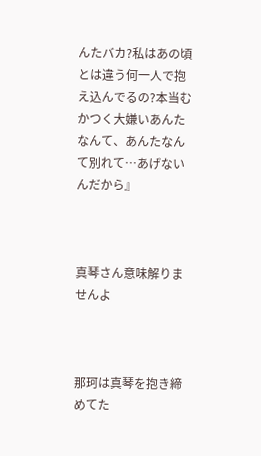んたバカ?私はあの頃とは違う何一人で抱え込んでるの?本当むかつく大嫌いあんたなんて、あんたなんて別れて…あげないんだから』



真琴さん意味解りませんよ



那珂は真琴を抱き締めてた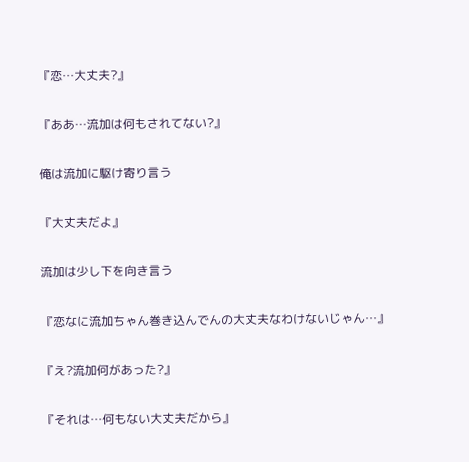『恋…大丈夫?』


『ああ…流加は何もされてない?』


俺は流加に駆け寄り言う


『大丈夫だよ』


流加は少し下を向き言う


『恋なに流加ちゃん巻き込んでんの大丈夫なわけないじゃん…』


『え?流加何があった?』


『それは…何もない大丈夫だから』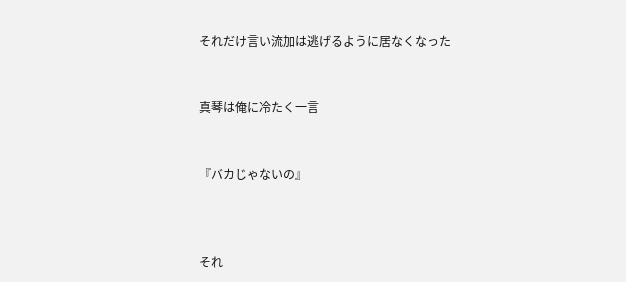それだけ言い流加は逃げるように居なくなった


真琴は俺に冷たく一言


『バカじゃないの』



それ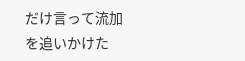だけ言って流加を追いかけた